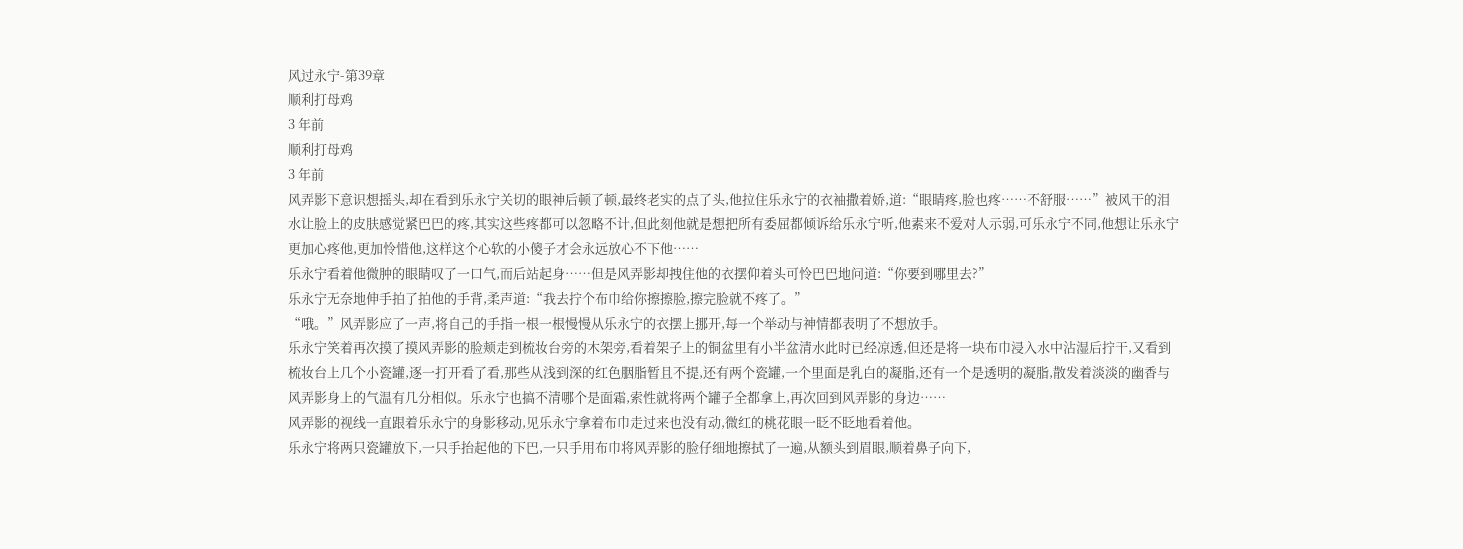风过永宁-第39章
顺利打母鸡
3 年前
顺利打母鸡
3 年前
风弄影下意识想摇头,却在看到乐永宁关切的眼神后顿了顿,最终老实的点了头,他拉住乐永宁的衣袖撒着娇,道:“眼睛疼,脸也疼……不舒服……”被风干的泪水让脸上的皮肤感觉紧巴巴的疼,其实这些疼都可以忽略不计,但此刻他就是想把所有委屈都倾诉给乐永宁听,他素来不爱对人示弱,可乐永宁不同,他想让乐永宁更加心疼他,更加怜惜他,这样这个心软的小傻子才会永远放心不下他……
乐永宁看着他微肿的眼睛叹了一口气,而后站起身……但是风弄影却拽住他的衣摆仰着头可怜巴巴地问道:“你要到哪里去?”
乐永宁无奈地伸手拍了拍他的手背,柔声道:“我去拧个布巾给你擦擦脸,擦完脸就不疼了。”
“哦。”风弄影应了一声,将自己的手指一根一根慢慢从乐永宁的衣摆上挪开,每一个举动与神情都表明了不想放手。
乐永宁笑着再次摸了摸风弄影的脸颊走到梳妆台旁的木架旁,看着架子上的铜盆里有小半盆清水此时已经凉透,但还是将一块布巾浸入水中沾湿后拧干,又看到梳妆台上几个小瓷罐,逐一打开看了看,那些从浅到深的红色胭脂暂且不提,还有两个瓷罐,一个里面是乳白的凝脂,还有一个是透明的凝脂,散发着淡淡的幽香与风弄影身上的气温有几分相似。乐永宁也搞不清哪个是面霜,索性就将两个罐子全都拿上,再次回到风弄影的身边……
风弄影的视线一直跟着乐永宁的身影移动,见乐永宁拿着布巾走过来也没有动,微红的桃花眼一眨不眨地看着他。
乐永宁将两只瓷罐放下,一只手抬起他的下巴,一只手用布巾将风弄影的脸仔细地擦拭了一遍,从额头到眉眼,顺着鼻子向下,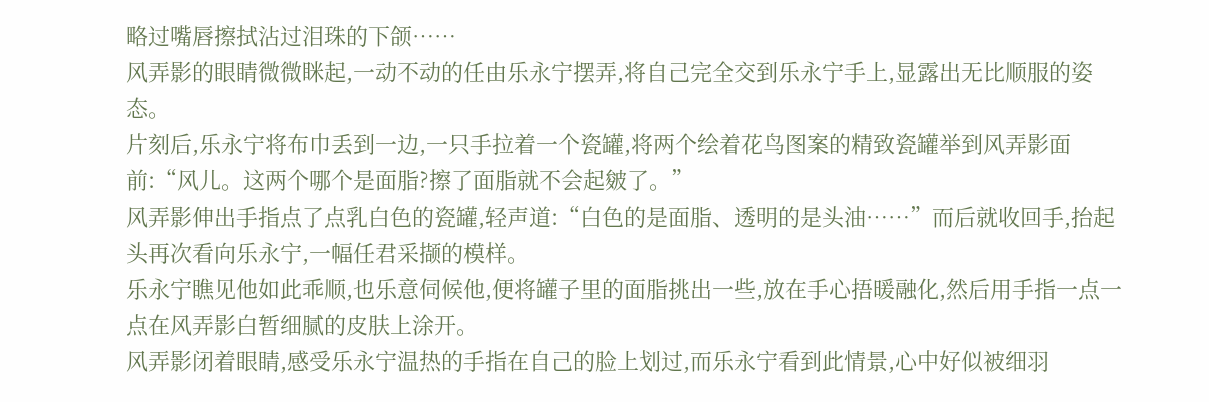略过嘴唇擦拭沾过泪珠的下颌……
风弄影的眼睛微微眯起,一动不动的任由乐永宁摆弄,将自己完全交到乐永宁手上,显露出无比顺服的姿态。
片刻后,乐永宁将布巾丢到一边,一只手拉着一个瓷罐,将两个绘着花鸟图案的精致瓷罐举到风弄影面前:“风儿。这两个哪个是面脂?擦了面脂就不会起皴了。”
风弄影伸出手指点了点乳白色的瓷罐,轻声道:“白色的是面脂、透明的是头油……”而后就收回手,抬起头再次看向乐永宁,一幅任君采撷的模样。
乐永宁瞧见他如此乖顺,也乐意伺候他,便将罐子里的面脂挑出一些,放在手心捂暖融化,然后用手指一点一点在风弄影白暂细腻的皮肤上涂开。
风弄影闭着眼睛,感受乐永宁温热的手指在自己的脸上划过,而乐永宁看到此情景,心中好似被细羽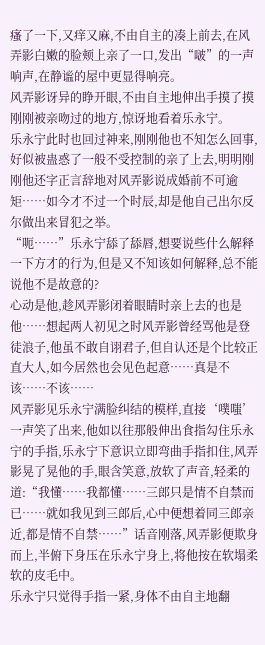瘙了一下,又痒又麻,不由自主的凑上前去,在风弄影白嫩的脸颊上亲了一口,发出“啵”的一声响声,在静谧的屋中更显得响亮。
风弄影讶异的睁开眼,不由自主地伸出手摸了摸刚刚被亲吻过的地方,惊讶地看着乐永宁。
乐永宁此时也回过神来,刚刚他也不知怎么回事,好似被蛊惑了一般不受控制的亲了上去,明明刚刚他还字正言辞地对风弄影说成婚前不可逾矩……如今才不过一个时辰,却是他自己出尔反尔做出来冒犯之举。
“呃……”乐永宁舔了舔唇,想要说些什么解释一下方才的行为,但是又不知该如何解释,总不能说他不是故意的?
心动是他,趁风弄影闭着眼睛时亲上去的也是他……想起两人初见之时风弄影曾经骂他是登徒浪子,他虽不敢自诩君子,但自认还是个比较正直大人,如今居然也会见色起意……真是不该……不该……
风弄影见乐永宁满脸纠结的模样,直接‘噗嗤’一声笑了出来,他如以往那般伸出食指勾住乐永宁的手指,乐永宁下意识立即弯曲手指扣住,风弄影晃了晃他的手,眼含笑意,放软了声音,轻柔的道:“我懂……我都懂……三郎只是情不自禁而已……就如我见到三郎后,心中便想着同三郎亲近,都是情不自禁……”话音刚落,风弄影便欺身而上,半俯下身压在乐永宁身上,将他按在软塌柔软的皮毛中。
乐永宁只觉得手指一紧,身体不由自主地翻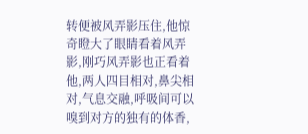转便被风弄影压住,他惊奇瞪大了眼睛看着风弄影,刚巧风弄影也正看着他,两人四目相对,鼻尖相对,气息交融,呼吸间可以嗅到对方的独有的体香,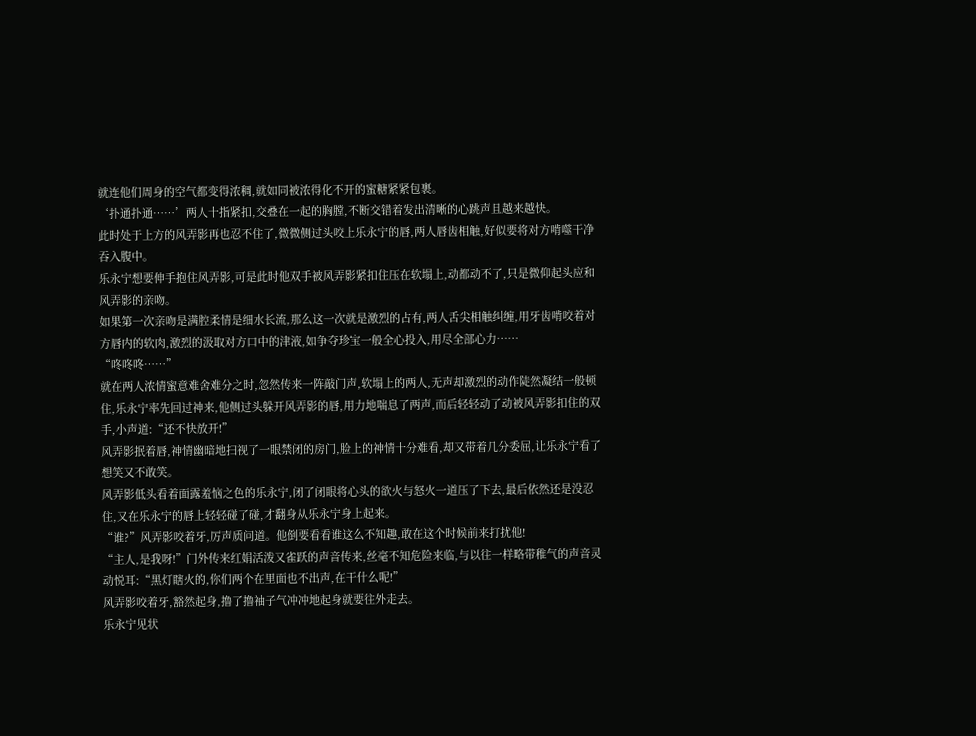就连他们周身的空气都变得浓稠,就如同被浓得化不开的蜜糖紧紧包裹。
‘扑通扑通……’两人十指紧扣,交叠在一起的胸膛,不断交错着发出清晰的心跳声且越来越快。
此时处于上方的风弄影再也忍不住了,微微侧过头咬上乐永宁的唇,两人唇齿相触,好似要将对方啃噬干净吞入腹中。
乐永宁想要伸手抱住风弄影,可是此时他双手被风弄影紧扣住压在软塌上,动都动不了,只是微仰起头应和风弄影的亲吻。
如果第一次亲吻是满腔柔情是细水长流,那么这一次就是激烈的占有,两人舌尖相触纠缠,用牙齿啃咬着对方唇内的软肉,激烈的汲取对方口中的津液,如争夺珍宝一般全心投入,用尽全部心力……
“咚咚咚……”
就在两人浓情蜜意难舍难分之时,忽然传来一阵敲门声,软塌上的两人,无声却激烈的动作陡然凝结一般顿住,乐永宁率先回过神来,他侧过头躲开风弄影的唇,用力地喘息了两声,而后轻轻动了动被风弄影扣住的双手,小声道:“还不快放开!”
风弄影抿着唇,神情幽暗地扫视了一眼禁闭的房门,脸上的神情十分难看,却又带着几分委屈,让乐永宁看了想笑又不敢笑。
风弄影低头看着面露羞恼之色的乐永宁,闭了闭眼将心头的欲火与怒火一道压了下去,最后依然还是没忍住,又在乐永宁的唇上轻轻碰了碰,才翻身从乐永宁身上起来。
“谁?”风弄影咬着牙,厉声质问道。他倒要看看谁这么不知趣,敢在这个时候前来打扰他!
“主人,是我呀!”门外传来红娟活泼又雀跃的声音传来,丝毫不知危险来临,与以往一样略带稚气的声音灵动悦耳:“黑灯瞎火的,你们两个在里面也不出声,在干什么呢!”
风弄影咬着牙,豁然起身,撸了撸袖子气冲冲地起身就要往外走去。
乐永宁见状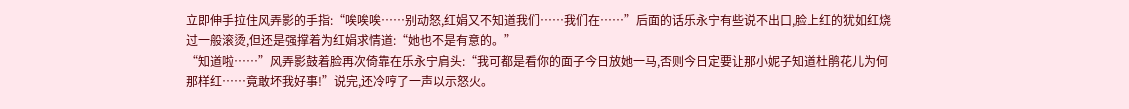立即伸手拉住风弄影的手指:“唉唉唉……别动怒,红娟又不知道我们……我们在……”后面的话乐永宁有些说不出口,脸上红的犹如红烧过一般滚烫,但还是强撑着为红娟求情道:“她也不是有意的。”
“知道啦……”风弄影鼓着脸再次倚靠在乐永宁肩头:“我可都是看你的面子今日放她一马,否则今日定要让那小妮子知道杜鹃花儿为何那样红……竟敢坏我好事!”说完,还冷哼了一声以示怒火。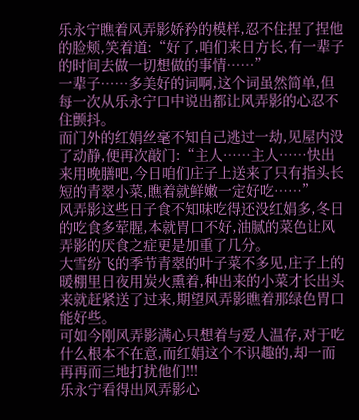乐永宁瞧着风弄影娇矜的模样,忍不住捏了捏他的脸颊,笑着道:“好了,咱们来日方长,有一辈子的时间去做一切想做的事情……”
一辈子……多美好的词啊,这个词虽然简单,但每一次从乐永宁口中说出都让风弄影的心忍不住颤抖。
而门外的红娟丝毫不知自己逃过一劫,见屋内没了动静,便再次敲门:“主人……主人……快出来用晚膳吧,今日咱们庄子上送来了只有指头长短的青翠小菜,瞧着就鲜嫩一定好吃……”
风弄影这些日子食不知味吃得还没红娟多,冬日的吃食多荤腥,本就胃口不好,油腻的菜色让风弄影的厌食之症更是加重了几分。
大雪纷飞的季节青翠的叶子菜不多见,庄子上的暖棚里日夜用炭火熏着,种出来的小菜才长出头来就赶紧送了过来,期望风弄影瞧着那绿色胃口能好些。
可如今刚风弄影满心只想着与爱人温存,对于吃什么根本不在意,而红娟这个不识趣的,却一而再再而三地打扰他们!!!
乐永宁看得出风弄影心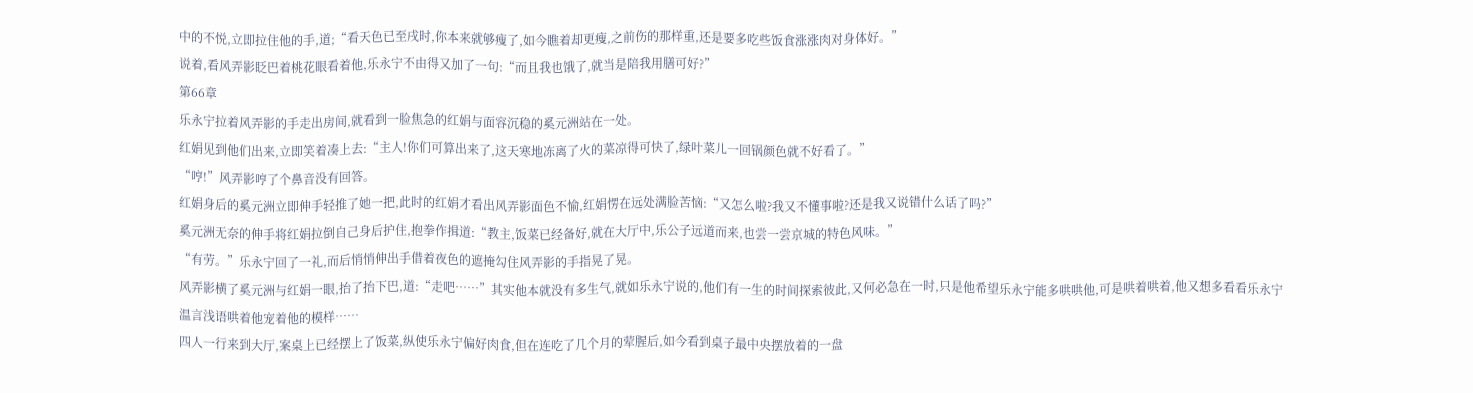中的不悦,立即拉住他的手,道;“看天色已至戌时,你本来就够瘦了,如今瞧着却更瘦,之前伤的那样重,还是要多吃些饭食涨涨肉对身体好。”
说着,看风弄影眨巴着桃花眼看着他,乐永宁不由得又加了一句:“而且我也饿了,就当是陪我用膳可好?”
第66章
乐永宁拉着风弄影的手走出房间,就看到一脸焦急的红娟与面容沉稳的奚元洲站在一处。
红娟见到他们出来,立即笑着凑上去:“主人!你们可算出来了,这天寒地冻离了火的菜凉得可快了,绿叶菜儿一回锅颜色就不好看了。”
“哼!”风弄影哼了个鼻音没有回答。
红娟身后的奚元洲立即伸手轻推了她一把,此时的红娟才看出风弄影面色不愉,红娟愣在远处满脸苦恼:“又怎么啦?我又不懂事啦?还是我又说错什么话了吗?”
奚元洲无奈的伸手将红娟拉倒自己身后护住,抱拳作揖道:“教主,饭菜已经备好,就在大厅中,乐公子远道而来,也尝一尝京城的特色风味。”
“有劳。”乐永宁回了一礼,而后悄悄伸出手借着夜色的遮掩勾住风弄影的手指晃了晃。
风弄影横了奚元洲与红娟一眼,抬了抬下巴,道:“走吧……”其实他本就没有多生气,就如乐永宁说的,他们有一生的时间探索彼此,又何必急在一时,只是他希望乐永宁能多哄哄他,可是哄着哄着,他又想多看看乐永宁温言浅语哄着他宠着他的模样……
四人一行来到大厅,案桌上已经摆上了饭菜,纵使乐永宁偏好肉食,但在连吃了几个月的荤腥后,如今看到桌子最中央摆放着的一盘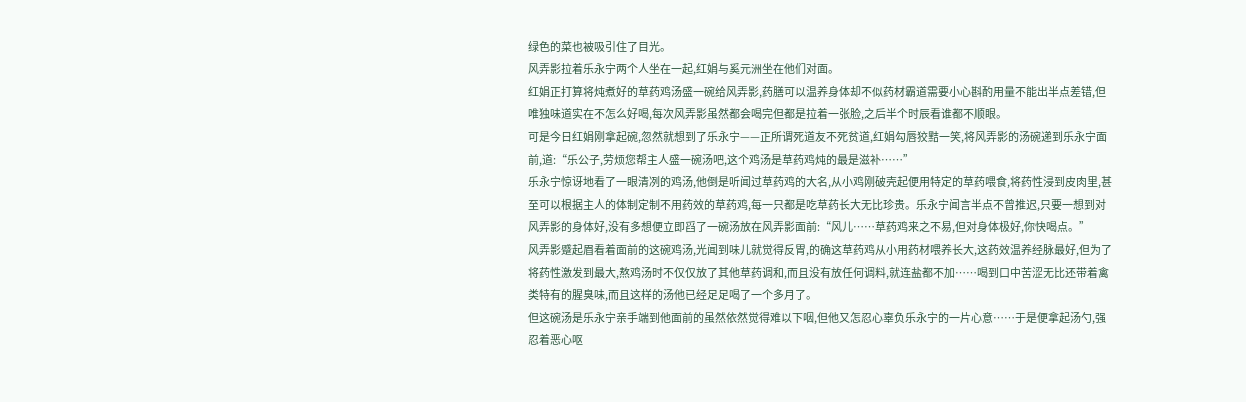绿色的菜也被吸引住了目光。
风弄影拉着乐永宁两个人坐在一起,红娟与奚元洲坐在他们对面。
红娟正打算将炖煮好的草药鸡汤盛一碗给风弄影,药膳可以温养身体却不似药材霸道需要小心斟酌用量不能出半点差错,但唯独味道实在不怎么好喝,每次风弄影虽然都会喝完但都是拉着一张脸,之后半个时辰看谁都不顺眼。
可是今日红娟刚拿起碗,忽然就想到了乐永宁——正所谓死道友不死贫道,红娟勾唇狡黠一笑,将风弄影的汤碗递到乐永宁面前,道:“乐公子,劳烦您帮主人盛一碗汤吧,这个鸡汤是草药鸡炖的最是滋补……”
乐永宁惊讶地看了一眼清冽的鸡汤,他倒是听闻过草药鸡的大名,从小鸡刚破壳起便用特定的草药喂食,将药性浸到皮肉里,甚至可以根据主人的体制定制不用药效的草药鸡,每一只都是吃草药长大无比珍贵。乐永宁闻言半点不曾推迟,只要一想到对风弄影的身体好,没有多想便立即舀了一碗汤放在风弄影面前:“风儿……草药鸡来之不易,但对身体极好,你快喝点。”
风弄影蹙起眉看着面前的这碗鸡汤,光闻到味儿就觉得反胃,的确这草药鸡从小用药材喂养长大,这药效温养经脉最好,但为了将药性激发到最大,熬鸡汤时不仅仅放了其他草药调和,而且没有放任何调料,就连盐都不加……喝到口中苦涩无比还带着禽类特有的腥臭味,而且这样的汤他已经足足喝了一个多月了。
但这碗汤是乐永宁亲手端到他面前的虽然依然觉得难以下咽,但他又怎忍心辜负乐永宁的一片心意……于是便拿起汤勺,强忍着恶心呕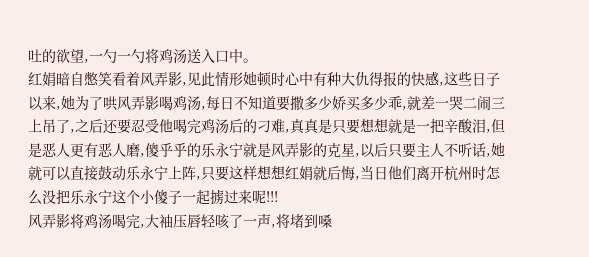吐的欲望,一勺一勺将鸡汤送入口中。
红娟暗自憋笑看着风弄影,见此情形她顿时心中有种大仇得报的快感,这些日子以来,她为了哄风弄影喝鸡汤,每日不知道要撒多少娇买多少乖,就差一哭二闹三上吊了,之后还要忍受他喝完鸡汤后的刁难,真真是只要想想就是一把辛酸泪,但是恶人更有恶人磨,傻乎乎的乐永宁就是风弄影的克星,以后只要主人不听话,她就可以直接鼓动乐永宁上阵,只要这样想想红娟就后悔,当日他们离开杭州时怎么没把乐永宁这个小傻子一起掳过来呢!!!
风弄影将鸡汤喝完,大袖压唇轻咳了一声,将堵到嗓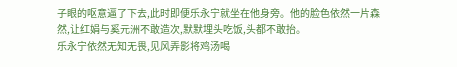子眼的呕意逼了下去,此时即便乐永宁就坐在他身旁。他的脸色依然一片森然,让红娟与奚元洲不敢造次,默默埋头吃饭,头都不敢抬。
乐永宁依然无知无畏,见风弄影将鸡汤喝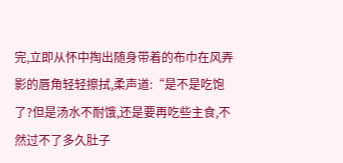完,立即从怀中掏出随身带着的布巾在风弄影的唇角轻轻擦拭,柔声道:“是不是吃饱了?但是汤水不耐饿,还是要再吃些主食,不然过不了多久肚子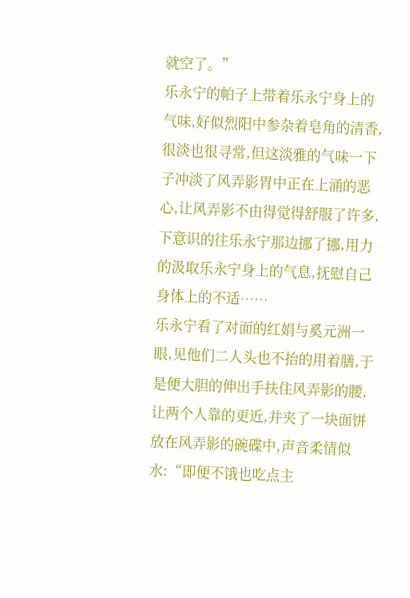就空了。”
乐永宁的帕子上带着乐永宁身上的气味,好似烈阳中参杂着皂角的清香,很淡也很寻常,但这淡雅的气味一下子冲淡了风弄影胃中正在上涌的恶心,让风弄影不由得觉得舒服了许多,下意识的往乐永宁那边挪了挪,用力的汲取乐永宁身上的气息,抚慰自己身体上的不适……
乐永宁看了对面的红娟与奚元洲一眼,见他们二人头也不抬的用着膳,于是便大胆的伸出手扶住风弄影的腰,让两个人靠的更近,并夹了一块面饼放在风弄影的碗碟中,声音柔情似水:“即便不饿也吃点主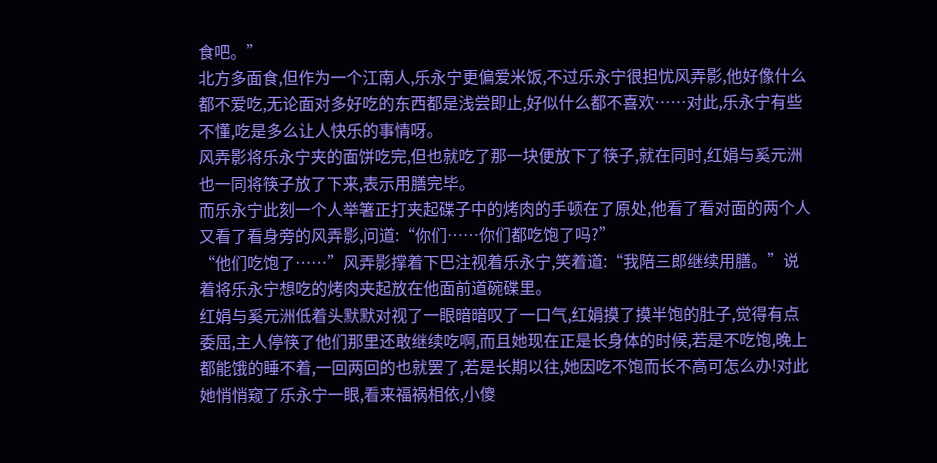食吧。”
北方多面食,但作为一个江南人,乐永宁更偏爱米饭,不过乐永宁很担忧风弄影,他好像什么都不爱吃,无论面对多好吃的东西都是浅尝即止,好似什么都不喜欢……对此,乐永宁有些不懂,吃是多么让人快乐的事情呀。
风弄影将乐永宁夹的面饼吃完,但也就吃了那一块便放下了筷子,就在同时,红娟与奚元洲也一同将筷子放了下来,表示用膳完毕。
而乐永宁此刻一个人举箸正打夹起碟子中的烤肉的手顿在了原处,他看了看对面的两个人又看了看身旁的风弄影,问道:“你们……你们都吃饱了吗?”
“他们吃饱了……”风弄影撑着下巴注视着乐永宁,笑着道:“我陪三郎继续用膳。”说着将乐永宁想吃的烤肉夹起放在他面前道碗碟里。
红娟与奚元洲低着头默默对视了一眼暗暗叹了一口气,红娟摸了摸半饱的肚子,觉得有点委屈,主人停筷了他们那里还敢继续吃啊,而且她现在正是长身体的时候,若是不吃饱,晚上都能饿的睡不着,一回两回的也就罢了,若是长期以往,她因吃不饱而长不高可怎么办!对此她悄悄窥了乐永宁一眼,看来福祸相依,小傻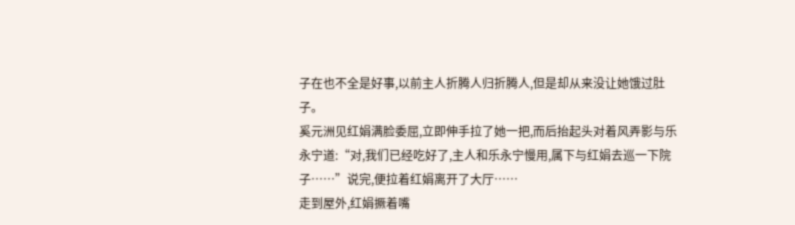子在也不全是好事,以前主人折腾人归折腾人,但是却从来没让她饿过肚子。
奚元洲见红娟满脸委屈,立即伸手拉了她一把,而后抬起头对着风弄影与乐永宁道:“对,我们已经吃好了,主人和乐永宁慢用,属下与红娟去巡一下院子……”说完,便拉着红娟离开了大厅……
走到屋外,红娟撅着嘴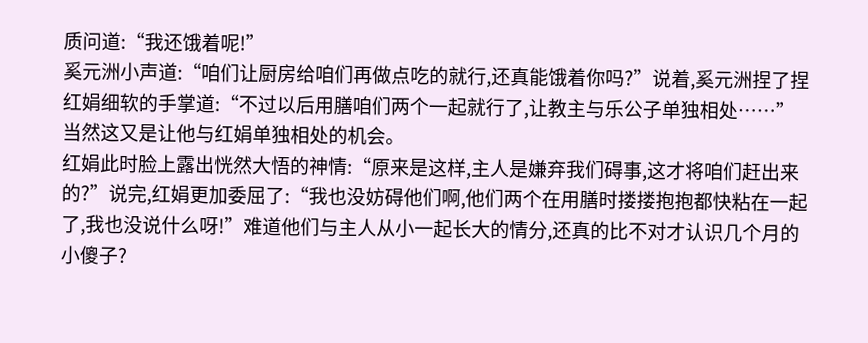质问道:“我还饿着呢!”
奚元洲小声道:“咱们让厨房给咱们再做点吃的就行,还真能饿着你吗?”说着,奚元洲捏了捏红娟细软的手掌道:“不过以后用膳咱们两个一起就行了,让教主与乐公子单独相处……”当然这又是让他与红娟单独相处的机会。
红娟此时脸上露出恍然大悟的神情:“原来是这样,主人是嫌弃我们碍事,这才将咱们赶出来的?”说完,红娟更加委屈了:“我也没妨碍他们啊,他们两个在用膳时搂搂抱抱都快粘在一起了,我也没说什么呀!”难道他们与主人从小一起长大的情分,还真的比不对才认识几个月的小傻子?